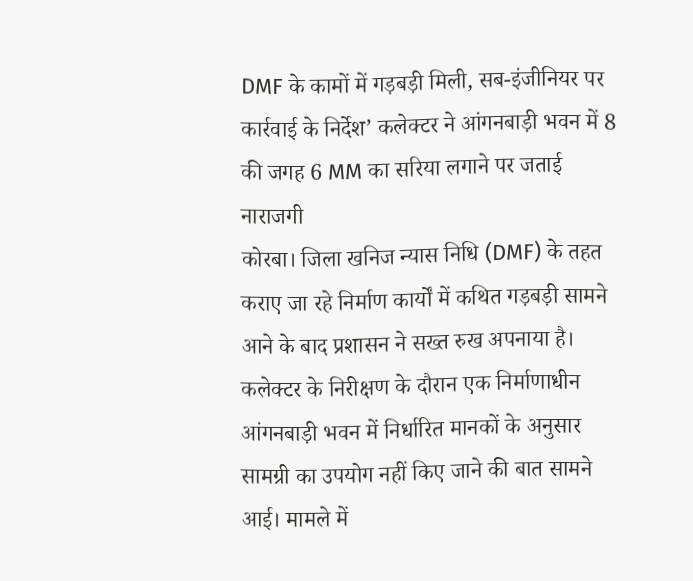DMF के कामों में गड़बड़ी मिली, सब-इंजीनियर पर कार्रवाई के निर्देश’ कलेक्टर ने आंगनबाड़ी भवन में 8 की जगह 6 MM का सरिया लगाने पर जताई नाराजगी
कोरबा। जिला खनिज न्यास निधि (DMF) के तहत कराए जा रहे निर्माण कार्यों में कथित गड़बड़ी सामने आने के बाद प्रशासन ने सख्त रुख अपनाया है। कलेक्टर के निरीक्षण के दौरान एक निर्माणाधीन आंगनबाड़ी भवन में निर्धारित मानकों के अनुसार सामग्री का उपयोग नहीं किए जाने की बात सामने आई। मामले में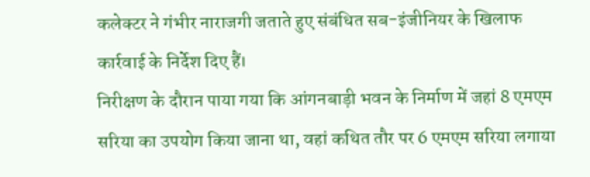कलेक्टर ने गंभीर नाराजगी जताते हुए संबंधित सब-इंजीनियर के खिलाफ कार्रवाई के निर्देश दिए हैं।
निरीक्षण के दौरान पाया गया कि आंगनबाड़ी भवन के निर्माण में जहां 8 एमएम सरिया का उपयोग किया जाना था, वहां कथित तौर पर 6 एमएम सरिया लगाया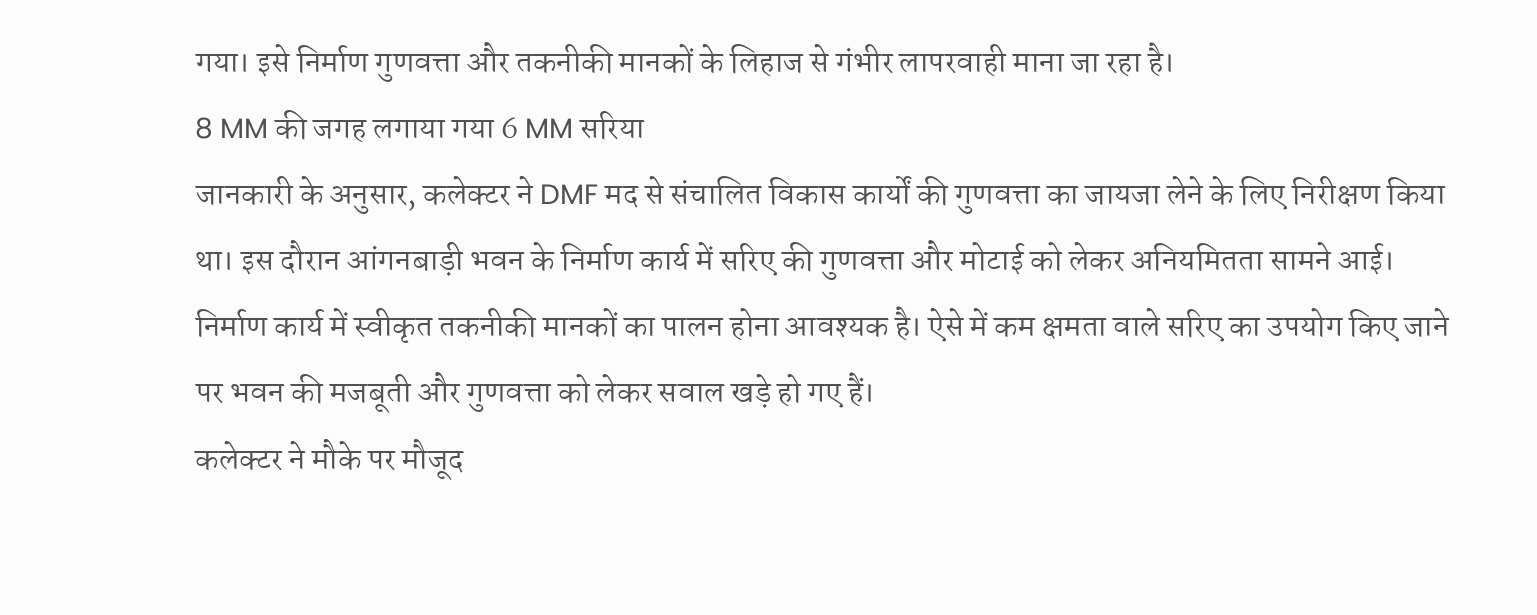गया। इसे निर्माण गुणवत्ता और तकनीकी मानकों के लिहाज से गंभीर लापरवाही माना जा रहा है।
8 MM की जगह लगाया गया 6 MM सरिया
जानकारी के अनुसार, कलेक्टर ने DMF मद से संचालित विकास कार्यों की गुणवत्ता का जायजा लेने के लिए निरीक्षण किया था। इस दौरान आंगनबाड़ी भवन के निर्माण कार्य में सरिए की गुणवत्ता और मोटाई को लेकर अनियमितता सामने आई।
निर्माण कार्य में स्वीकृत तकनीकी मानकों का पालन होना आवश्यक है। ऐसे में कम क्षमता वाले सरिए का उपयोग किए जाने पर भवन की मजबूती और गुणवत्ता को लेकर सवाल खड़े हो गए हैं।
कलेक्टर ने मौके पर मौजूद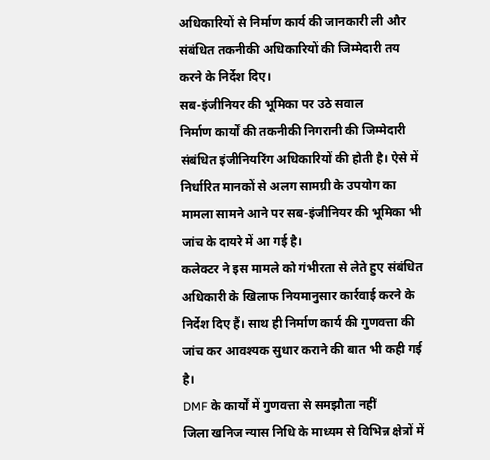अधिकारियों से निर्माण कार्य की जानकारी ली और संबंधित तकनीकी अधिकारियों की जिम्मेदारी तय करने के निर्देश दिए।
सब-इंजीनियर की भूमिका पर उठे सवाल
निर्माण कार्यों की तकनीकी निगरानी की जिम्मेदारी संबंधित इंजीनियरिंग अधिकारियों की होती है। ऐसे में निर्धारित मानकों से अलग सामग्री के उपयोग का मामला सामने आने पर सब-इंजीनियर की भूमिका भी जांच के दायरे में आ गई है।
कलेक्टर ने इस मामले को गंभीरता से लेते हुए संबंधित अधिकारी के खिलाफ नियमानुसार कार्रवाई करने के निर्देश दिए हैं। साथ ही निर्माण कार्य की गुणवत्ता की जांच कर आवश्यक सुधार कराने की बात भी कही गई है।
DMF के कार्यों में गुणवत्ता से समझौता नहीं
जिला खनिज न्यास निधि के माध्यम से विभिन्न क्षेत्रों में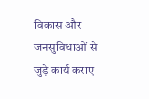विकास और जनसुविधाओं से जुड़े कार्य कराए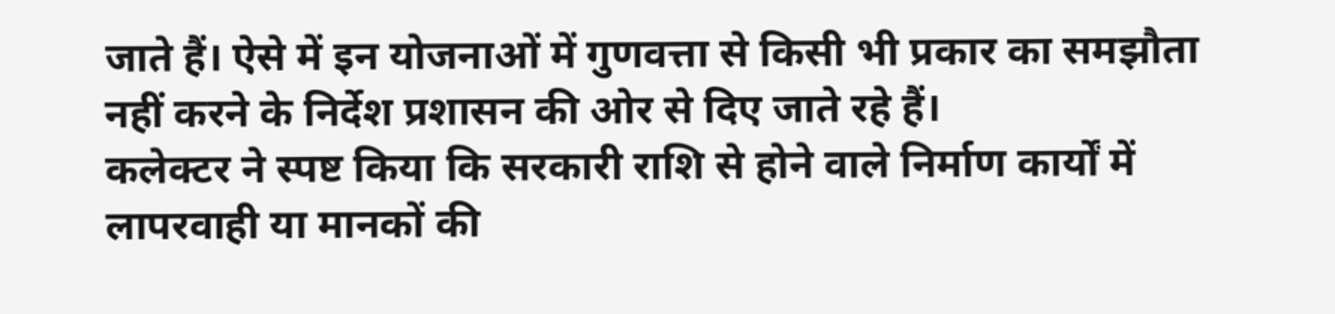जाते हैं। ऐसे में इन योजनाओं में गुणवत्ता से किसी भी प्रकार का समझौता नहीं करने के निर्देश प्रशासन की ओर से दिए जाते रहे हैं।
कलेक्टर ने स्पष्ट किया कि सरकारी राशि से होने वाले निर्माण कार्यों में लापरवाही या मानकों की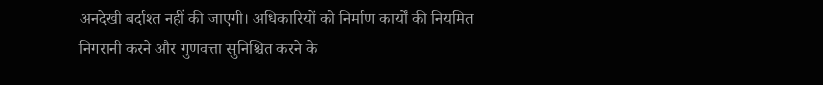अनदेखी बर्दाश्त नहीं की जाएगी। अधिकारियों को निर्माण कार्यों की नियमित निगरानी करने और गुणवत्ता सुनिश्चित करने के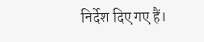निर्देश दिए गए हैं।